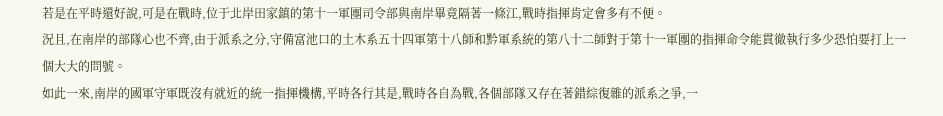若是在平時還好說,可是在戰時,位于北岸田家鎮的第十一軍團司令部與南岸畢竟隔著一條江,戰時指揮肯定會多有不便。
況且,在南岸的部隊心也不齊,由于派系之分,守備富池口的土木系五十四軍第十八師和黔軍系統的第八十二師對于第十一軍團的指揮命令能貫徹執行多少恐怕要打上一個大大的問號。
如此一來,南岸的國軍守軍既沒有就近的統一指揮機構,平時各行其是,戰時各自為戰,各個部隊又存在著錯綜復雜的派系之爭,一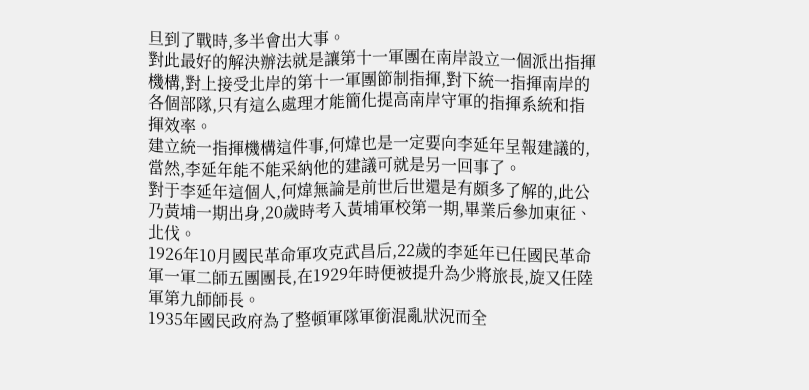旦到了戰時,多半會出大事。
對此最好的解決辦法就是讓第十一軍團在南岸設立一個派出指揮機構,對上接受北岸的第十一軍團節制指揮,對下統一指揮南岸的各個部隊,只有這么處理才能簡化提高南岸守軍的指揮系統和指揮效率。
建立統一指揮機構這件事,何煒也是一定要向李延年呈報建議的,當然,李延年能不能采納他的建議可就是另一回事了。
對于李延年這個人,何煒無論是前世后世還是有頗多了解的,此公乃黃埔一期出身,20歲時考入黃埔軍校第一期,畢業后參加東征、北伐。
1926年10月國民革命軍攻克武昌后,22歲的李延年已任國民革命軍一軍二師五團團長,在1929年時便被提升為少將旅長,旋又任陸軍第九師師長。
1935年國民政府為了整頓軍隊軍銜混亂狀況而全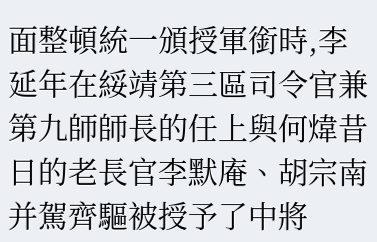面整頓統一頒授軍銜時,李延年在綏靖第三區司令官兼第九師師長的任上與何煒昔日的老長官李默庵、胡宗南并駕齊驅被授予了中將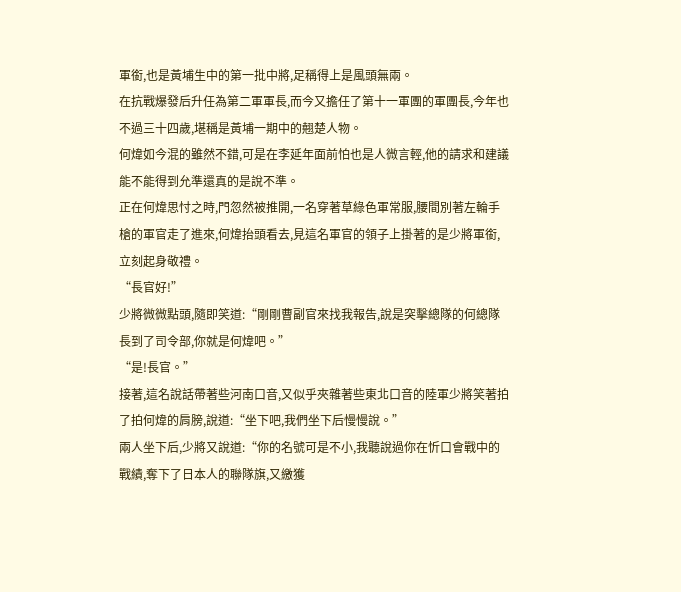軍銜,也是黃埔生中的第一批中將,足稱得上是風頭無兩。
在抗戰爆發后升任為第二軍軍長,而今又擔任了第十一軍團的軍團長,今年也不過三十四歲,堪稱是黃埔一期中的翹楚人物。
何煒如今混的雖然不錯,可是在李延年面前怕也是人微言輕,他的請求和建議能不能得到允準還真的是說不準。
正在何煒思忖之時,門忽然被推開,一名穿著草綠色軍常服,腰間別著左輪手槍的軍官走了進來,何煒抬頭看去,見這名軍官的領子上掛著的是少將軍銜,立刻起身敬禮。
“長官好!”
少將微微點頭,隨即笑道:“剛剛曹副官來找我報告,說是突擊總隊的何總隊長到了司令部,你就是何煒吧。”
“是!長官。”
接著,這名說話帶著些河南口音,又似乎夾雜著些東北口音的陸軍少將笑著拍了拍何煒的肩膀,說道:“坐下吧,我們坐下后慢慢說。”
兩人坐下后,少將又說道:“你的名號可是不小,我聽說過你在忻口會戰中的戰績,奪下了日本人的聯隊旗,又繳獲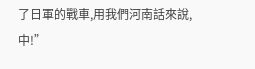了日軍的戰車,用我們河南話來說,中!”